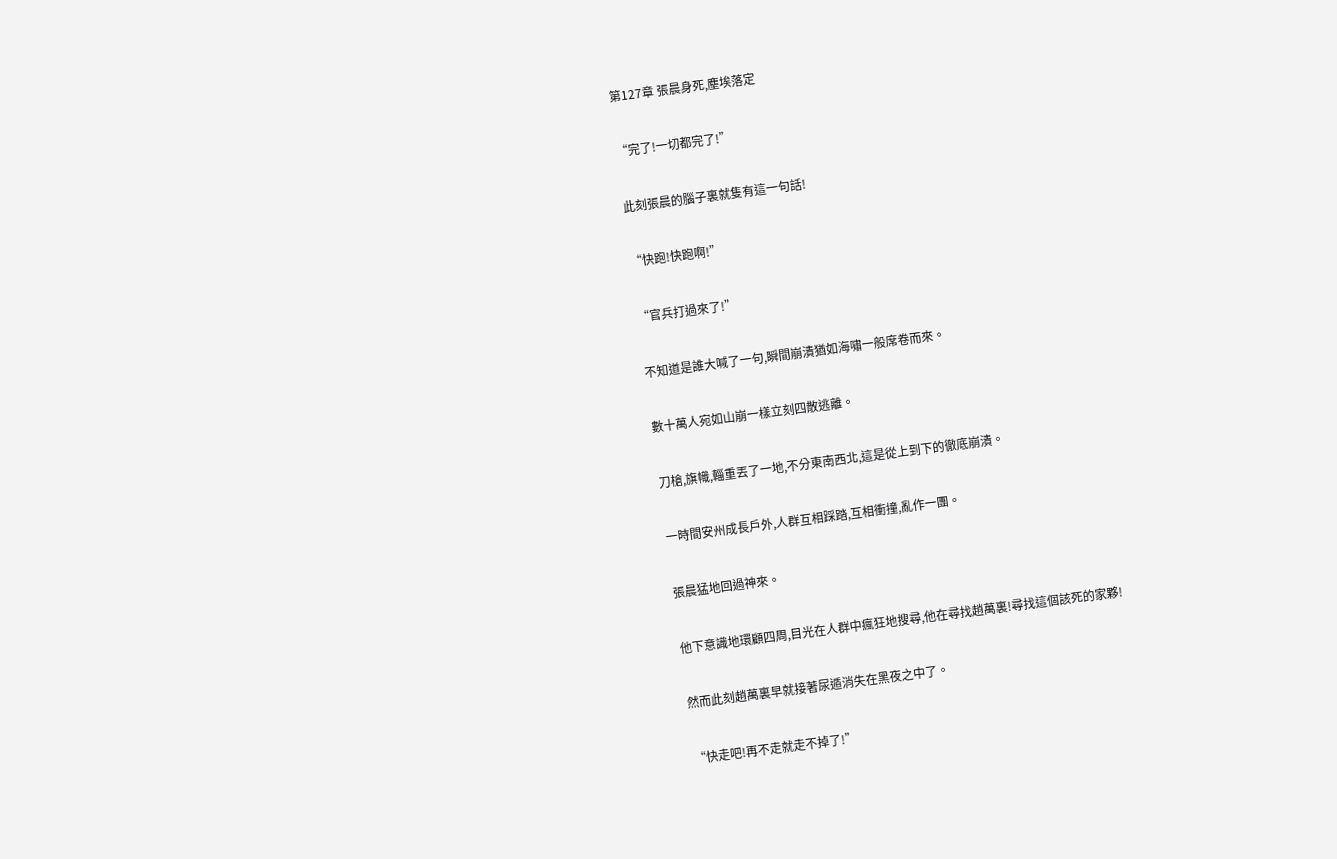第127章 張晨身死,塵埃落定

“完了!一切都完了!”

此刻張晨的腦子裏就隻有這一句話!

“快跑!快跑啊!”

“官兵打過來了!”

不知道是誰大喊了一句,瞬間崩潰猶如海嘯一般席卷而來。

數十萬人宛如山崩一樣立刻四散逃離。

刀槍,旗幟,輜重丟了一地,不分東南西北,這是從上到下的徹底崩潰。

一時間安州成長戶外,人群互相踩踏,互相衝撞,亂作一團。

張晨猛地回過神來。

他下意識地環顧四周,目光在人群中瘋狂地搜尋,他在尋找趙萬裏!尋找這個該死的家夥!

然而此刻趙萬裏早就接著尿遁消失在黑夜之中了。

“快走吧!再不走就走不掉了!”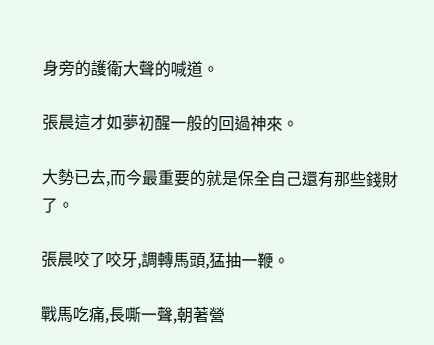身旁的護衛大聲的喊道。

張晨這才如夢初醒一般的回過神來。

大勢已去,而今最重要的就是保全自己還有那些錢財了。

張晨咬了咬牙,調轉馬頭,猛抽一鞭。

戰馬吃痛,長嘶一聲,朝著營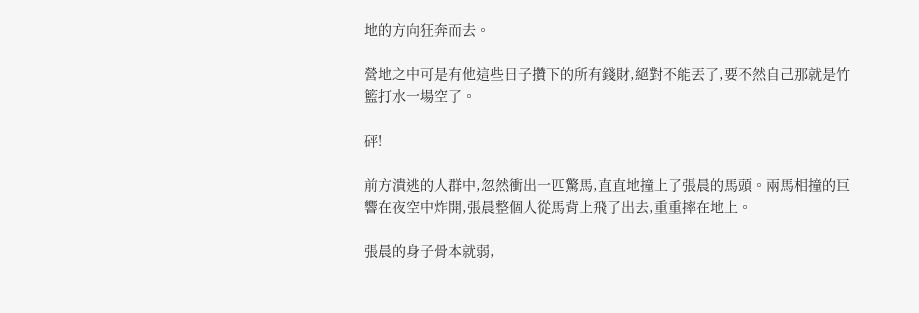地的方向狂奔而去。

營地之中可是有他這些日子攢下的所有錢財,絕對不能丟了,要不然自己那就是竹籃打水一場空了。

砰!

前方潰逃的人群中,忽然衝出一匹驚馬,直直地撞上了張晨的馬頭。兩馬相撞的巨響在夜空中炸開,張晨整個人從馬背上飛了出去,重重摔在地上。

張晨的身子骨本就弱,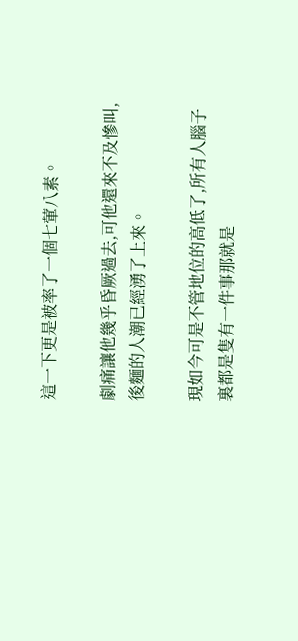這一下更是被率了一個七葷八素。

劇痛讓他幾乎昏厥過去,可他還來不及慘叫,後麵的人潮已經湧了上來。

現如今可是不管地位的高低了,所有人腦子裏都是隻有一件事那就是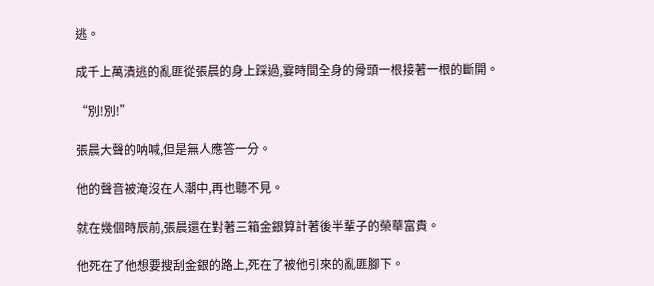逃。

成千上萬潰逃的亂匪從張晨的身上踩過,霎時間全身的骨頭一根接著一根的斷開。

“別!別!”

張晨大聲的呐喊,但是無人應答一分。

他的聲音被淹沒在人潮中,再也聽不見。

就在幾個時辰前,張晨還在對著三箱金銀算計著後半輩子的榮華富貴。

他死在了他想要搜刮金銀的路上,死在了被他引來的亂匪腳下。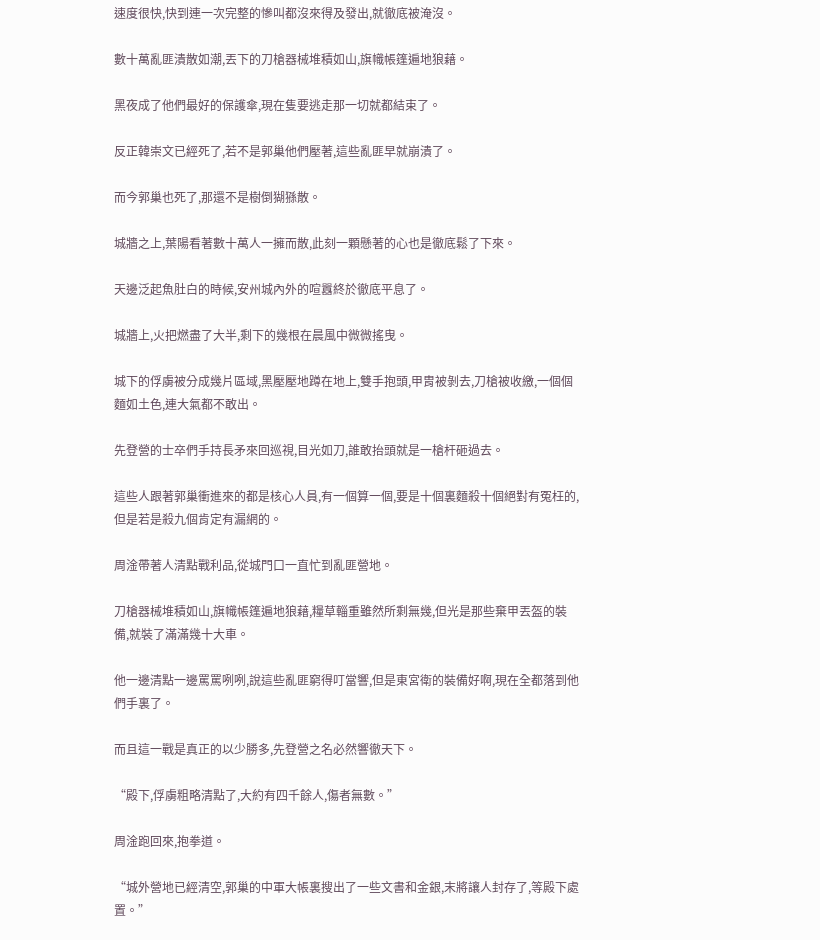速度很快,快到連一次完整的慘叫都沒來得及發出,就徹底被淹沒。

數十萬亂匪潰散如潮,丟下的刀槍器械堆積如山,旗幟帳篷遍地狼藉。

黑夜成了他們最好的保護傘,現在隻要逃走那一切就都結束了。

反正韓崇文已經死了,若不是郭巢他們壓著,這些亂匪早就崩潰了。

而今郭巢也死了,那還不是樹倒猢猻散。

城牆之上,葉陽看著數十萬人一擁而散,此刻一顆懸著的心也是徹底鬆了下來。

天邊泛起魚肚白的時候,安州城內外的喧囂終於徹底平息了。

城牆上,火把燃盡了大半,剩下的幾根在晨風中微微搖曳。

城下的俘虜被分成幾片區域,黑壓壓地蹲在地上,雙手抱頭,甲胄被剝去,刀槍被收繳,一個個麵如土色,連大氣都不敢出。

先登營的士卒們手持長矛來回巡視,目光如刀,誰敢抬頭就是一槍杆砸過去。

這些人跟著郭巢衝進來的都是核心人員,有一個算一個,要是十個裏麵殺十個絕對有冤枉的,但是若是殺九個肯定有漏網的。

周淦帶著人清點戰利品,從城門口一直忙到亂匪營地。

刀槍器械堆積如山,旗幟帳篷遍地狼藉,糧草輜重雖然所剩無幾,但光是那些棄甲丟盔的裝備,就裝了滿滿幾十大車。

他一邊清點一邊罵罵咧咧,說這些亂匪窮得叮當響,但是東宮衛的裝備好啊,現在全都落到他們手裏了。

而且這一戰是真正的以少勝多,先登營之名必然響徹天下。

“殿下,俘虜粗略清點了,大約有四千餘人,傷者無數。”

周淦跑回來,抱拳道。

“城外營地已經清空,郭巢的中軍大帳裏搜出了一些文書和金銀,末將讓人封存了,等殿下處置。”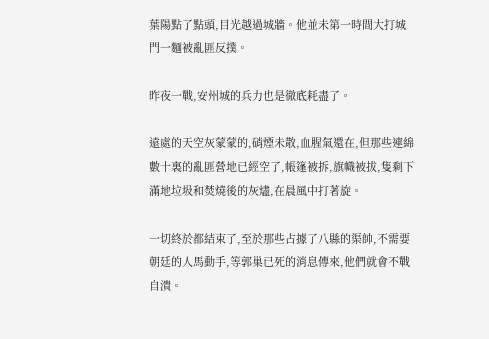葉陽點了點頭,目光越過城牆。他並未第一時間大打城門一麵被亂匪反撲。

昨夜一戰,安州城的兵力也是徹底耗盡了。

遠處的天空灰蒙蒙的,硝煙未散,血腥氣還在,但那些連綿數十裏的亂匪營地已經空了,帳篷被拆,旗幟被拔,隻剩下滿地垃圾和焚燒後的灰燼,在晨風中打著旋。

一切終於都結束了,至於那些占據了八縣的渠帥,不需要朝廷的人馬動手,等郭巢已死的消息傳來,他們就會不戰自潰。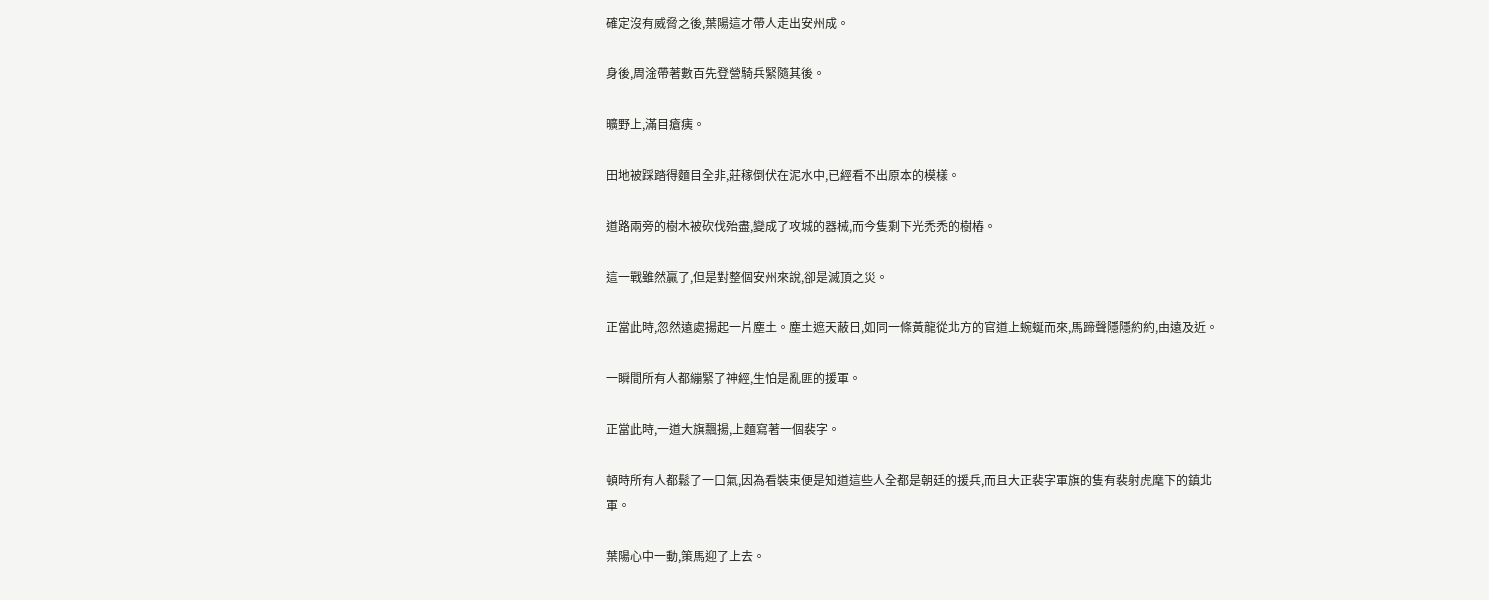確定沒有威脅之後,葉陽這才帶人走出安州成。

身後,周淦帶著數百先登營騎兵緊隨其後。

曠野上,滿目瘡痍。

田地被踩踏得麵目全非,莊稼倒伏在泥水中,已經看不出原本的模樣。

道路兩旁的樹木被砍伐殆盡,變成了攻城的器械,而今隻剩下光禿禿的樹樁。

這一戰雖然贏了,但是對整個安州來說,卻是滅頂之災。

正當此時,忽然遠處揚起一片塵土。塵土遮天蔽日,如同一條黃龍從北方的官道上蜿蜒而來,馬蹄聲隱隱約約,由遠及近。

一瞬間所有人都繃緊了神經,生怕是亂匪的援軍。

正當此時,一道大旗飄揚,上麵寫著一個裴字。

頓時所有人都鬆了一口氣,因為看裝束便是知道這些人全都是朝廷的援兵,而且大正裴字軍旗的隻有裴射虎麾下的鎮北軍。

葉陽心中一動,策馬迎了上去。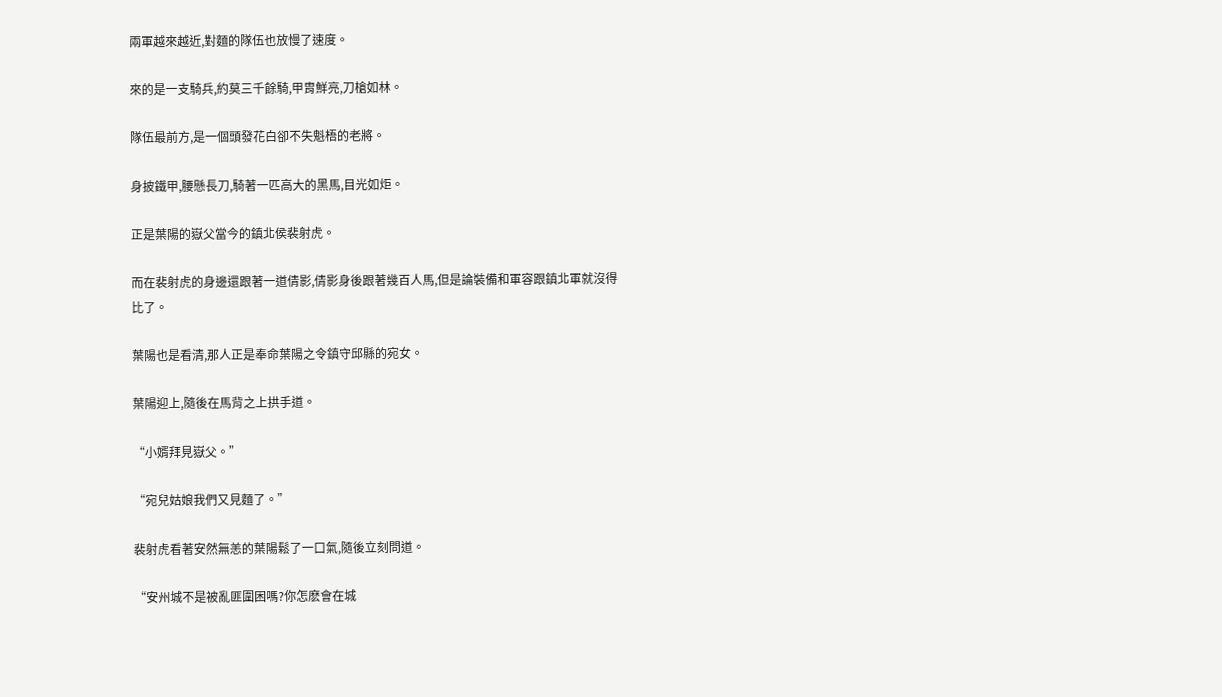兩軍越來越近,對麵的隊伍也放慢了速度。

來的是一支騎兵,約莫三千餘騎,甲胄鮮亮,刀槍如林。

隊伍最前方,是一個頭發花白卻不失魁梧的老將。

身披鐵甲,腰懸長刀,騎著一匹高大的黑馬,目光如炬。

正是葉陽的嶽父當今的鎮北侯裴射虎。

而在裴射虎的身邊還跟著一道倩影,倩影身後跟著幾百人馬,但是論裝備和軍容跟鎮北軍就沒得比了。

葉陽也是看清,那人正是奉命葉陽之令鎮守邱縣的宛女。

葉陽迎上,隨後在馬背之上拱手道。

“小婿拜見嶽父。”

“宛兒姑娘我們又見麵了。”

裴射虎看著安然無恙的葉陽鬆了一口氣,隨後立刻問道。

“安州城不是被亂匪圍困嗎?你怎麽會在城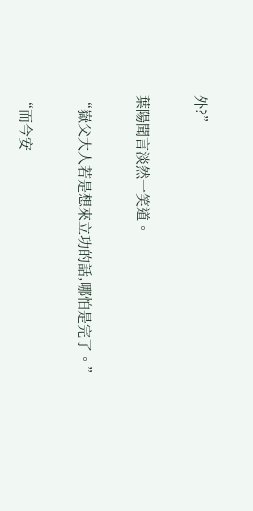外?”

葉陽聞言淡然一笑道。

“嶽父大人若是想來立功的話,哪怕是完了。”

“而今安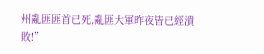州亂匪匪首已死,亂匪大軍昨夜皆已經潰敗!”